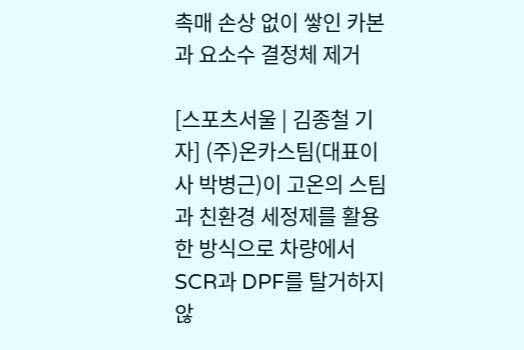촉매 손상 없이 쌓인 카본과 요소수 결정체 제거

[스포츠서울 | 김종철 기자] (주)온카스팀(대표이사 박병근)이 고온의 스팀과 친환경 세정제를 활용한 방식으로 차량에서 SCR과 DPF를 탈거하지 않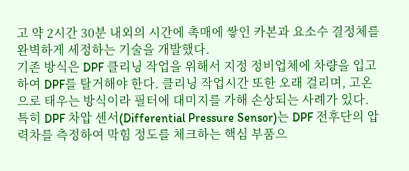고 약 2시간 30분 내외의 시간에 촉매에 쌓인 카본과 요소수 결정체를 완벽하게 세정하는 기술을 개발했다.
기존 방식은 DPF 클리닝 작업을 위해서 지정 정비업체에 차량을 입고하여 DPF를 탈거해야 한다. 클리닝 작업시간 또한 오래 걸리며, 고온으로 태우는 방식이라 필터에 대미지를 가해 손상되는 사례가 있다. 특히 DPF 차압 센서(Differential Pressure Sensor)는 DPF 전후단의 압력차를 측정하여 막힘 정도를 체크하는 핵심 부품으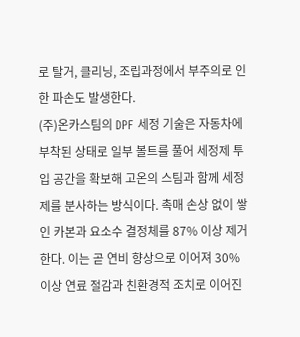로 탈거, 클리닝, 조립과정에서 부주의로 인한 파손도 발생한다.
(주)온카스팀의 DPF 세정 기술은 자동차에 부착된 상태로 일부 볼트를 풀어 세정제 투입 공간을 확보해 고온의 스팀과 함께 세정제를 분사하는 방식이다. 촉매 손상 없이 쌓인 카본과 요소수 결정체를 87% 이상 제거한다. 이는 곧 연비 향상으로 이어져 30% 이상 연료 절감과 친환경적 조치로 이어진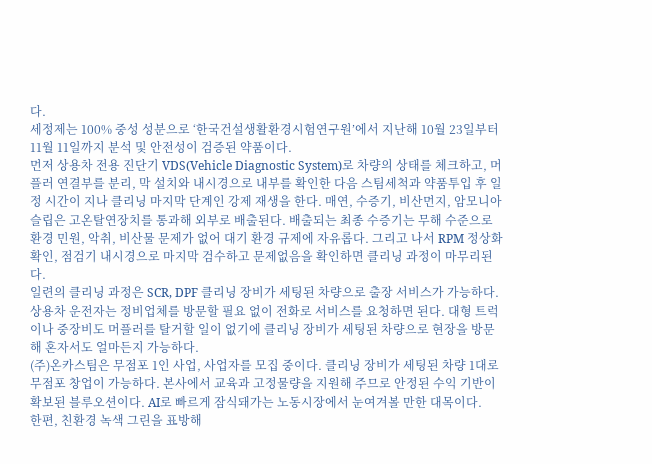다.
세정제는 100% 중성 성분으로 ‘한국건설생활환경시험연구원’에서 지난해 10월 23일부터 11월 11일까지 분석 및 안전성이 검증된 약품이다.
먼저 상용차 전용 진단기 VDS(Vehicle Diagnostic System)로 차량의 상태를 체크하고, 머플러 연결부를 분리, 막 설치와 내시경으로 내부를 확인한 다음 스팀세척과 약품투입 후 일정 시간이 지나 클리닝 마지막 단계인 강제 재생을 한다. 매연, 수증기, 비산먼지, 암모니아 슬립은 고온탈연장치를 통과해 외부로 배출된다. 배출되는 최종 수증기는 무해 수준으로 환경 민원, 악취, 비산물 문제가 없어 대기 환경 규제에 자유롭다. 그리고 나서 RPM 정상화 확인, 점검기 내시경으로 마지막 검수하고 문제없음을 확인하면 클리닝 과정이 마무리된다.
일련의 클리닝 과정은 SCR, DPF 클리닝 장비가 세팅된 차량으로 출장 서비스가 가능하다. 상용차 운전자는 정비업체를 방문할 필요 없이 전화로 서비스를 요청하면 된다. 대형 트럭이나 중장비도 머플러를 탈거할 일이 없기에 클리닝 장비가 세팅된 차량으로 현장을 방문해 혼자서도 얼마든지 가능하다.
(주)온카스팀은 무점포 1인 사업, 사업자를 모집 중이다. 클리닝 장비가 세팅된 차량 1대로 무점포 창업이 가능하다. 본사에서 교육과 고정물량을 지원해 주므로 안정된 수익 기반이 확보된 블루오션이다. AI로 빠르게 잠식돼가는 노동시장에서 눈여겨볼 만한 대목이다.
한편, 친환경 녹색 그린을 표방해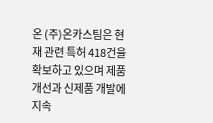온 (주)온카스팀은 현재 관련 특허 418건을 확보하고 있으며 제품 개선과 신제품 개발에 지속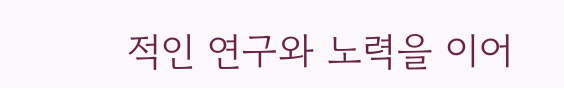적인 연구와 노력을 이어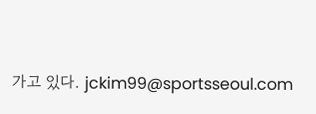가고 있다. jckim99@sportsseoul.com